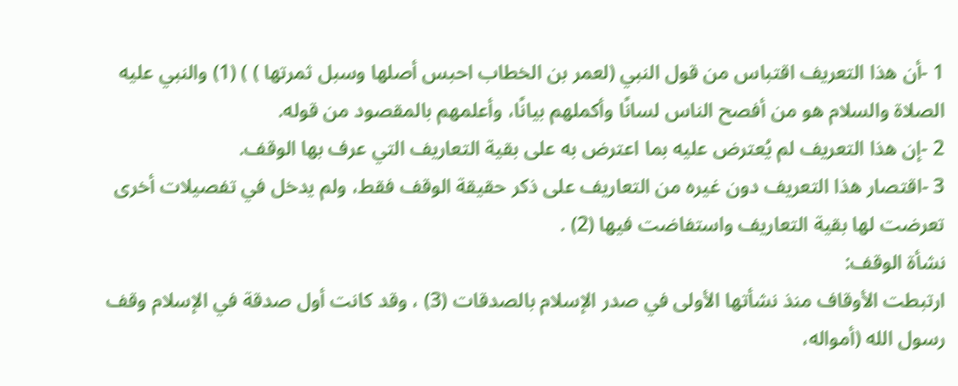1 -أن هذا التعريف اقتباس من قول النبي (لعمر بن الخطاب احبس أصلها وسبل ثمرتها ) ) (1) والنبي عليه الصلاة والسلام هو من أفصح الناس لسانًا وأكملهم بيانًا، وأعلمهم بالمقصود من قوله.
2 -إن هذا التعريف لم يُعترض عليه بما اعترض به على بقية التعاريف التي عرف بها الوقف.
3 -اقتصار هذا التعريف دون غيره من التعاريف على ذكر حقيقة الوقف فقط، ولم يدخل في تفصيلات أخرى تعرضت لها بقية التعاريف واستفاضت فيها (2) .
نشأة الوقف:
ارتبطت الأوقاف منذ نشأتها الأولى في صدر الإسلام بالصدقات (3) ، وقد كانت أول صدقة في الإسلام وقف رسول الله (أمواله،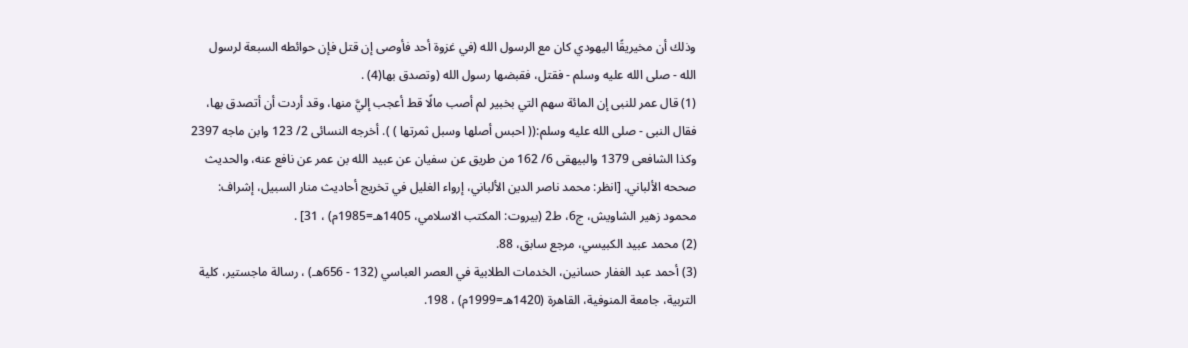وذلك أن مخيريقًا اليهودي كان مع الرسول الله (في غزوة أحد فأوصى إن قتل فإن حوائطه السبعة لرسول الله - صلى الله عليه وسلم - فقتل، فقبضها رسول الله (وتصدق بها(4) .
(1) قال عمر للنبى إن المائة سهم التي بخبير لم أصب مالًا قط أعجب إليَّ منها، وقد أردت أن أتصدق بها، فقال النبى - صلى الله عليه وسلم:(( احبس أصلها وسبل ثمرتها ) ). أخرجه النسائى 2/ 123 وابن ماجه 2397 وكذا الشافعى 1379 والبيهقى 6/ 162 من طريق عن سفيان عن عبيد الله بن عمر عن نافع عنه، والحديث صححه الألباني. [انظر: محمد ناصر الدين الألباني، إرواء الغليل في تخريج أحاديث منار السبيل، إشراف: محمود زهير الشاويش، ج6، ط2 (بيروت: المكتب الاسلامي، 1405هـ=1985م) ، 31] .
(2) محمد عبيد الكبيسي، مرجع سابق، 88.
(3) أحمد عبد الغفار حسانين، الخدمات الطلابية في العصر العباسي (132 - 656هـ) ، رسالة ماجستير، كلية التربية، جامعة المنوفية، القاهرة (1420هـ=1999م) ، 198.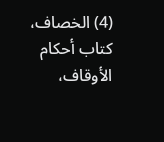(4) الخصاف، كتاب أحكام الأوقاف،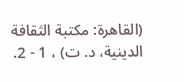(القاهرة: مكتبة الثقافة الدينية، د. ت) ، 1 - 2.